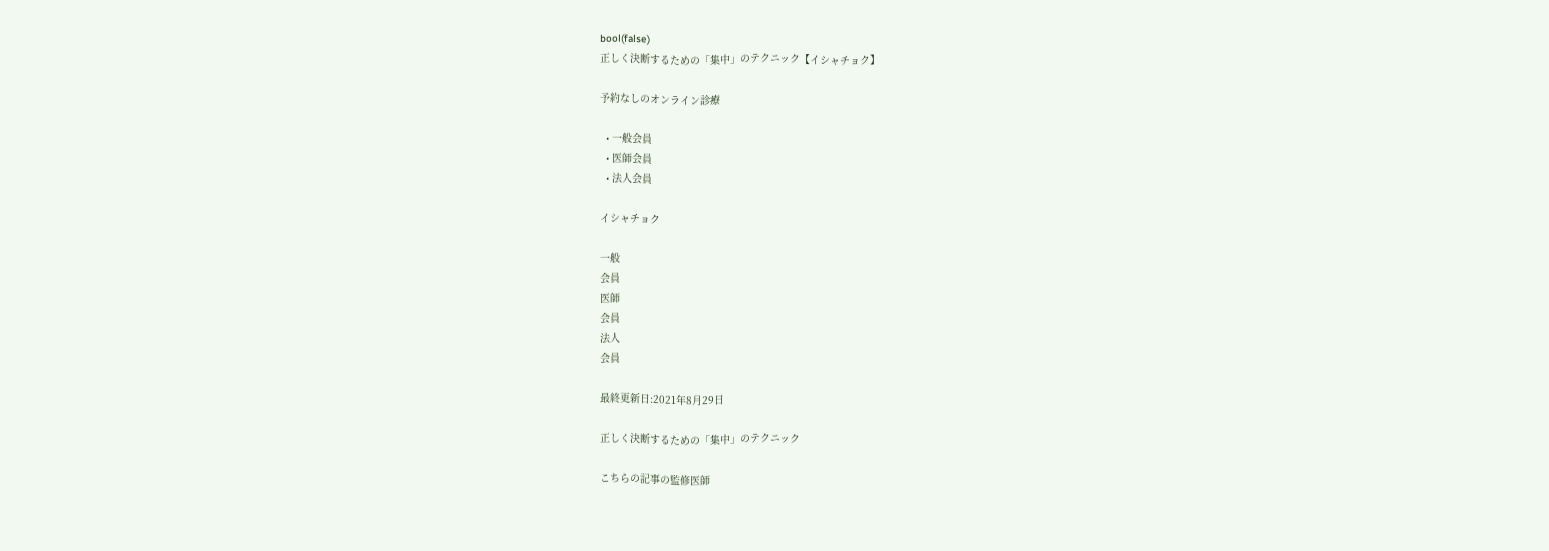bool(false)
正しく決断するための「集中」のテクニック【イシャチョク】

予約なしのオンライン診療

  • 一般会員
  • 医師会員
  • 法人会員

イシャチョク

一般
会員
医師
会員
法人
会員

最終更新日:2021年8月29日

正しく決断するための「集中」のテクニック

こちらの記事の監修医師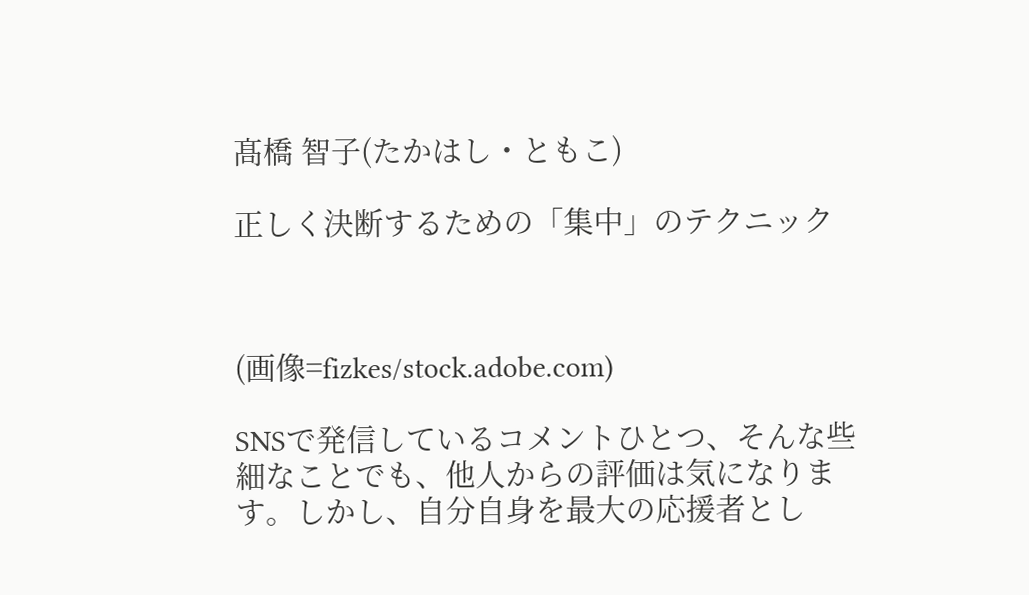髙橋 智子(たかはし・ともこ)

正しく決断するための「集中」のテクニック



(画像=fizkes/stock.adobe.com)

SNSで発信しているコメントひとつ、そんな些細なことでも、他人からの評価は気になります。しかし、自分自身を最大の応援者とし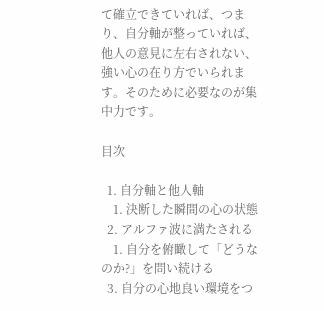て確立できていれば、つまり、自分軸が整っていれば、他人の意見に左右されない、強い心の在り方でいられます。そのために必要なのが集中力です。

目次

  1. 自分軸と他人軸
    1. 決断した瞬間の心の状態
  2. アルファ波に満たされる
    1. 自分を俯瞰して「どうなのか?」を問い続ける
  3. 自分の心地良い環境をつ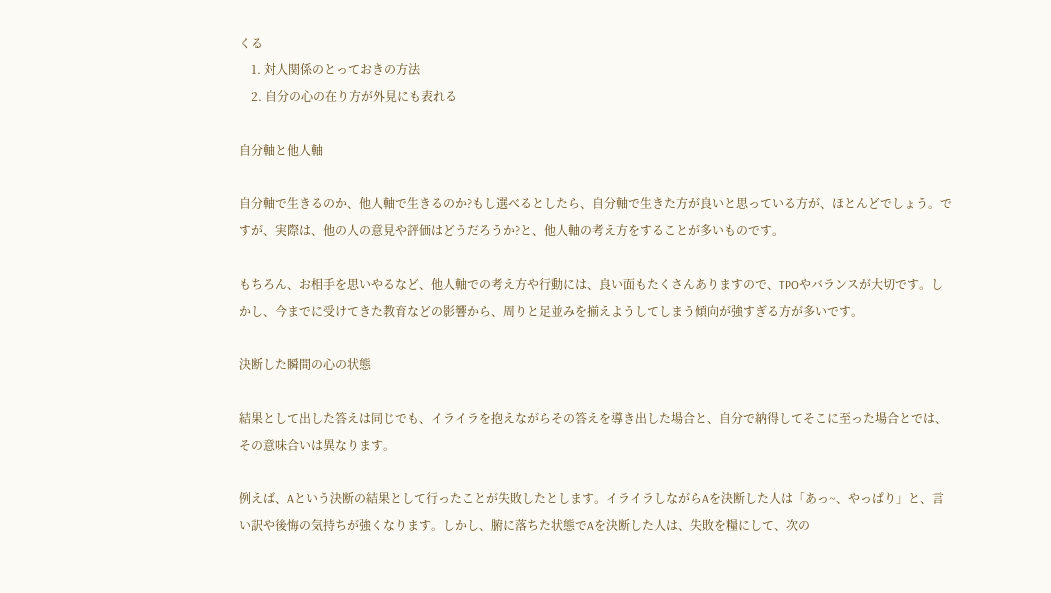くる
    1. 対人関係のとっておきの方法
    2. 自分の心の在り方が外見にも表れる

自分軸と他人軸

自分軸で生きるのか、他人軸で生きるのか?もし選べるとしたら、自分軸で生きた方が良いと思っている方が、ほとんどでしょう。ですが、実際は、他の人の意見や評価はどうだろうか?と、他人軸の考え方をすることが多いものです。

もちろん、お相手を思いやるなど、他人軸での考え方や行動には、良い面もたくさんありますので、TPOやバランスが大切です。しかし、今までに受けてきた教育などの影響から、周りと足並みを揃えようしてしまう傾向が強すぎる方が多いです。

決断した瞬間の心の状態

結果として出した答えは同じでも、イライラを抱えながらその答えを導き出した場合と、自分で納得してそこに至った場合とでは、その意味合いは異なります。

例えば、Aという決断の結果として行ったことが失敗したとします。イライラしながらAを決断した人は「あっ~、やっぱり」と、言い訳や後悔の気持ちが強くなります。しかし、腑に落ちた状態でAを決断した人は、失敗を糧にして、次の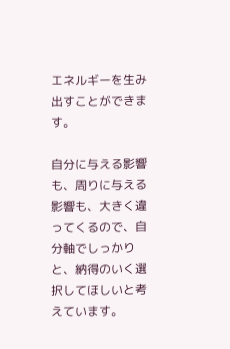エネルギーを生み出すことができます。

自分に与える影響も、周りに与える影響も、大きく違ってくるので、自分軸でしっかりと、納得のいく選択してほしいと考えています。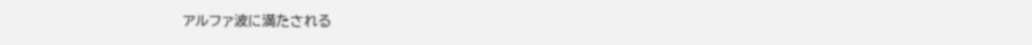アルファ波に満たされる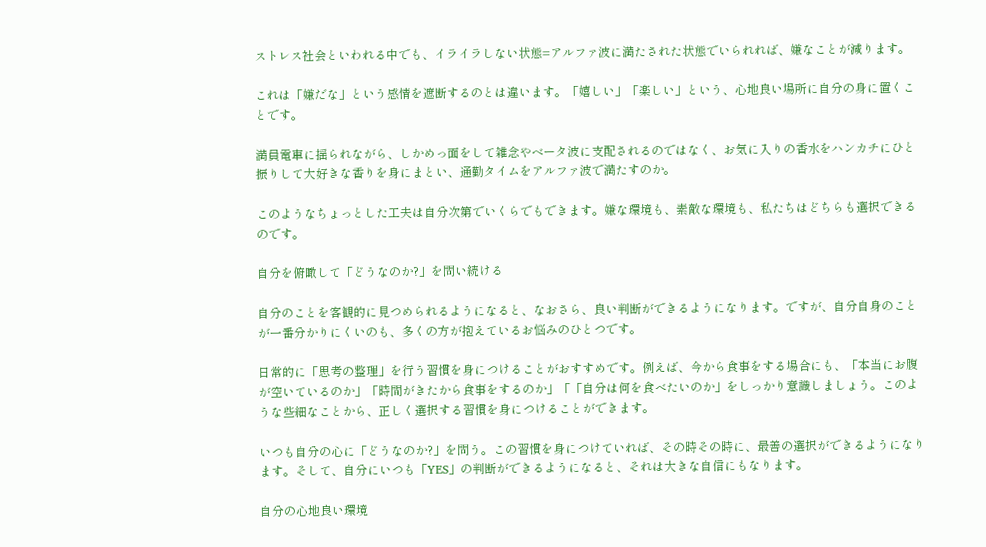ストレス社会といわれる中でも、イライラしない状態=アルファ波に満たされた状態でいられれば、嫌なことが減ります。

これは「嫌だな」という感情を遮断するのとは違います。「嬉しい」「楽しい」という、心地良い場所に自分の身に置くことです。

満員電車に揺られながら、しかめっ面をして雑念やベータ波に支配されるのではなく、お気に入りの香水をハンカチにひと振りして大好きな香りを身にまとい、通勤タイムをアルファ波で満たすのか。

このようなちょっとした工夫は自分次第でいくらでもできます。嫌な環境も、素敵な環境も、私たちはどちらも選択できるのです。

自分を俯瞰して「どうなのか?」を問い続ける

自分のことを客観的に見つめられるようになると、なおさら、良い判断ができるようになります。ですが、自分自身のことが一番分かりにくいのも、多くの方が抱えているお悩みのひとつです。

日常的に「思考の整理」を行う習慣を身につけることがおすすめです。例えば、今から食事をする場合にも、「本当にお腹が空いているのか」「時間がきたから食事をするのか」「「自分は何を食べたいのか」をしっかり意識しましょう。このような些細なことから、正しく選択する習慣を身につけることができます。

いつも自分の心に「どうなのか?」を問う。この習慣を身につけていれば、その時その時に、最善の選択ができるようになります。そして、自分にいつも「YES」の判断ができるようになると、それは大きな自信にもなります。

自分の心地良い環境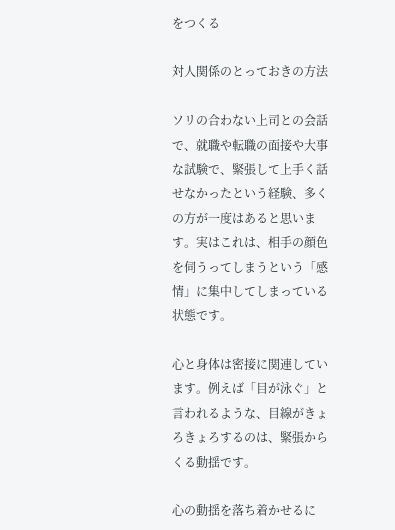をつくる

対人関係のとっておきの方法

ソリの合わない上司との会話で、就職や転職の面接や大事な試験で、緊張して上手く話せなかったという経験、多くの方が一度はあると思います。実はこれは、相手の顔色を伺うってしまうという「感情」に集中してしまっている状態です。

心と身体は密接に関連しています。例えば「目が泳ぐ」と言われるような、目線がきょろきょろするのは、緊張からくる動揺です。

心の動揺を落ち着かせるに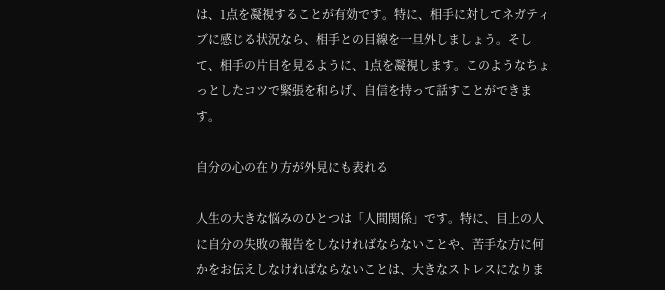は、1点を凝視することが有効です。特に、相手に対してネガティブに感じる状況なら、相手との目線を一旦外しましょう。そして、相手の片目を見るように、1点を凝視します。このようなちょっとしたコツで緊張を和らげ、自信を持って話すことができます。

自分の心の在り方が外見にも表れる

人生の大きな悩みのひとつは「人間関係」です。特に、目上の人に自分の失敗の報告をしなければならないことや、苦手な方に何かをお伝えしなければならないことは、大きなストレスになりま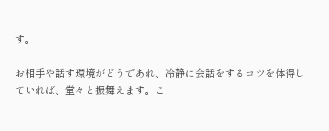す。

お相手や話す環境がどうであれ、冷静に会話をするコツを体得していれば、堂々と振舞えます。こ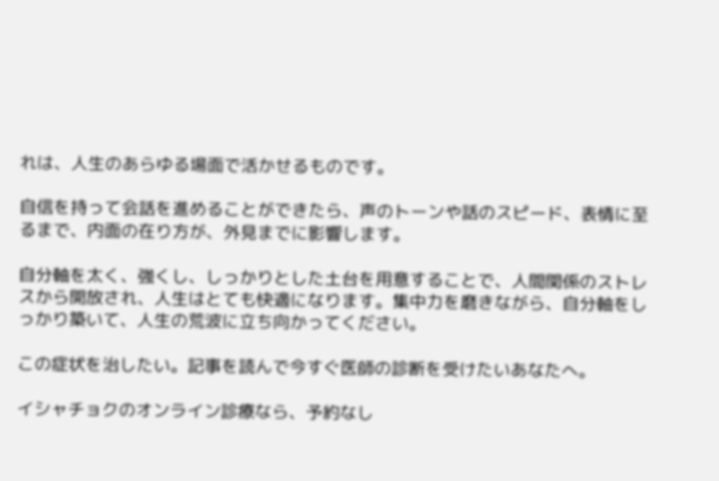れは、人生のあらゆる場面で活かせるものです。

自信を持って会話を進めることができたら、声のトーンや話のスピード、表情に至るまで、内面の在り方が、外見までに影響します。

自分軸を太く、強くし、しっかりとした土台を用意することで、人間関係のストレスから開放され、人生はとても快適になります。集中力を磨きながら、自分軸をしっかり築いて、人生の荒波に立ち向かってください。

この症状を治したい。記事を読んで今すぐ医師の診断を受けたいあなたへ。

イシャチョクのオンライン診療なら、予約なし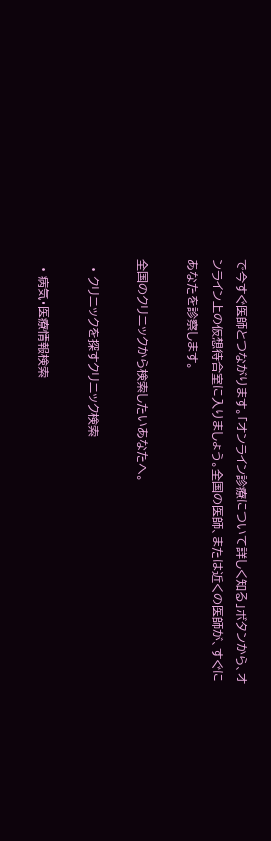で今すぐ医師とつながります。「オンライン診療について詳しく知る」ボタンから、オンライン上の仮想待合室に入りましょう。全国の医師、または近くの医師が、すぐにあなたを診察します。

全国のクリニックから検索したいあなたへ。

  • クリニックを探すクリニック検索

  • 病気・医療情報検索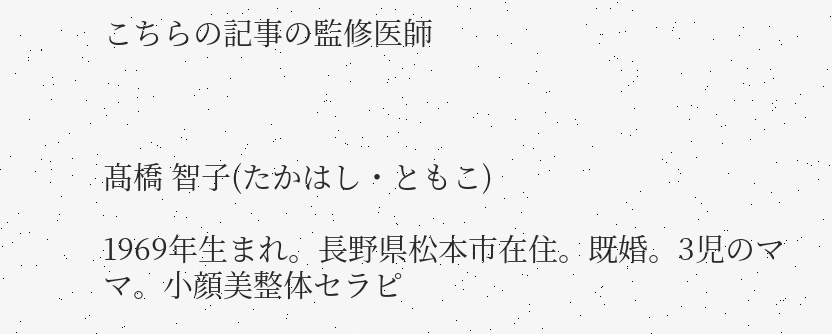こちらの記事の監修医師



髙橋 智子(たかはし・ともこ)

1969年生まれ。長野県松本市在住。既婚。3児のママ。小顔美整体セラピ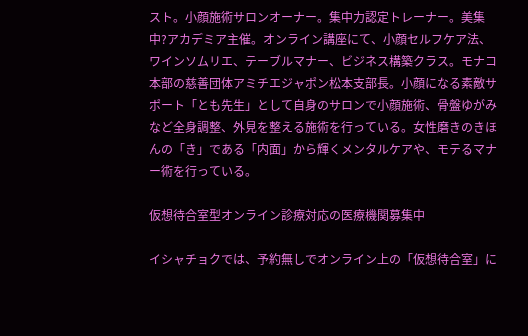スト。小顔施術サロンオーナー。集中力認定トレーナー。美集中?アカデミア主催。オンライン講座にて、小顔セルフケア法、ワインソムリエ、テーブルマナー、ビジネス構築クラス。モナコ本部の慈善団体アミチエジャポン松本支部長。小顔になる素敵サポート「とも先生」として自身のサロンで小顔施術、骨盤ゆがみなど全身調整、外見を整える施術を行っている。女性磨きのきほんの「き」である「内面」から輝くメンタルケアや、モテるマナー術を行っている。

仮想待合室型オンライン診療対応の医療機関募集中

イシャチョクでは、予約無しでオンライン上の「仮想待合室」に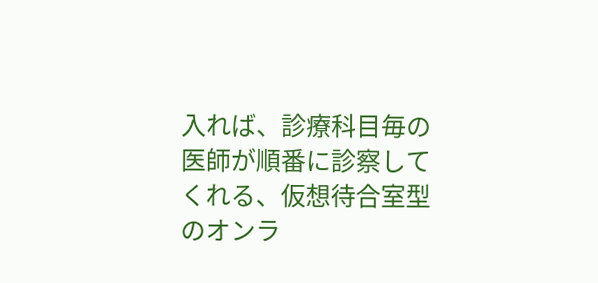入れば、診療科目毎の医師が順番に診察してくれる、仮想待合室型のオンラ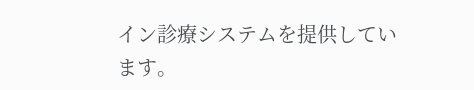イン診療システムを提供しています。